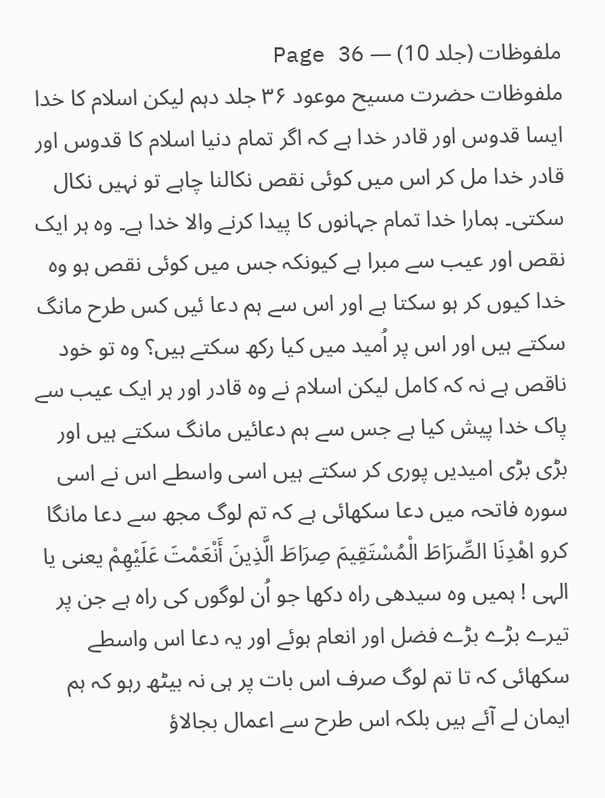ملفوظات (جلد 10) — Page 36
ملفوظات حضرت مسیح موعود ۳۶ جلد دہم لیکن اسلام کا خدا ایسا قدوس اور قادر خدا ہے کہ اگر تمام دنیا اسلام کا قدوس اور قادر خدا مل کر اس میں کوئی نقص نکالنا چاہے تو نہیں نکال سکتی۔ ہمارا خدا تمام جہانوں کا پیدا کرنے والا خدا ہے۔ وہ ہر ایک نقص اور عیب سے مبرا ہے کیونکہ جس میں کوئی نقص ہو وہ خدا کیوں کر ہو سکتا ہے اور اس سے ہم دعا ئیں کس طرح مانگ سکتے ہیں اور اس پر اُمید میں کیا رکھ سکتے ہیں؟ وہ تو خود ناقص ہے نہ کہ کامل لیکن اسلام نے وہ قادر اور ہر ایک عیب سے پاک خدا پیش کیا ہے جس سے ہم دعائیں مانگ سکتے ہیں اور بڑی بڑی امیدیں پوری کر سکتے ہیں اسی واسطے اس نے اسی سورہ فاتحہ میں دعا سکھائی ہے کہ تم لوگ مجھ سے دعا مانگا کرو اهْدِنَا الصِّرَاطَ الْمُسْتَقِيمَ صِرَاطَ الَّذِينَ أَنْعَمْتَ عَلَيْهِمْ یعنی یا الہی ! ہمیں وہ سیدھی راہ دکھا جو اُن لوگوں کی راہ ہے جن پر تیرے بڑے بڑے فضل اور انعام ہوئے اور یہ دعا اس واسطے سکھائی کہ تا تم لوگ صرف اس بات پر ہی نہ بیٹھ رہو کہ ہم ایمان لے آئے ہیں بلکہ اس طرح سے اعمال بجالاؤ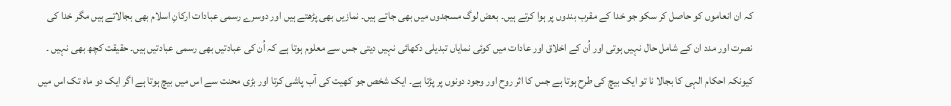کہ ان انعاموں کو حاصل کر سکو جو خدا کے مقرب بندوں پر ہوا کرتے ہیں۔ بعض لوگ مسجدوں میں بھی جاتے ہیں۔ نمازیں بھی پڑھتے ہیں اور دوسرے رسمی عبادات ارکانِ اسلام بھی بجالاتے ہیں مگر خدا کی نصرت اور مدد ان کے شامل حال نہیں ہوتی اور اُن کے اخلاق اور عادات میں کوئی نمایاں تبدیلی دکھائی نہیں دیتی جس سے معلوم ہوتا ہے کہ اُن کی عبادتیں بھی رسمی عبادتیں ہیں۔ حقیقت کچھ بھی نہیں ۔ کیونکہ احکام الہی کا بجالا نا تو ایک بیچ کی طرح ہوتا ہے جس کا اثر روح اور وجود دونوں پر پڑتا ہے۔ ایک شخص جو کھیت کی آب پاشی کرتا اور بڑی محنت سے اس میں بیچ ہوتا ہے اگر ایک دو ماہ تک اس میں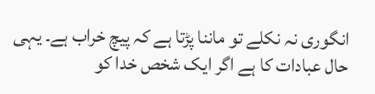انگوری نہ نکلے تو ماننا پڑتا ہے کہ پیچ خراب ہے۔ یہی حال عبادات کا ہے اگر ایک شخص خدا کو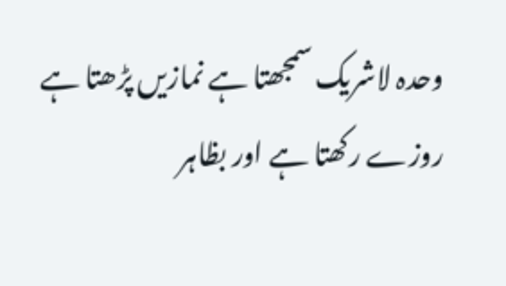وحدہ لاشریک سمجھتا ہے نمازیں پڑھتا ہے روزے رکھتا ہے اور بظاہر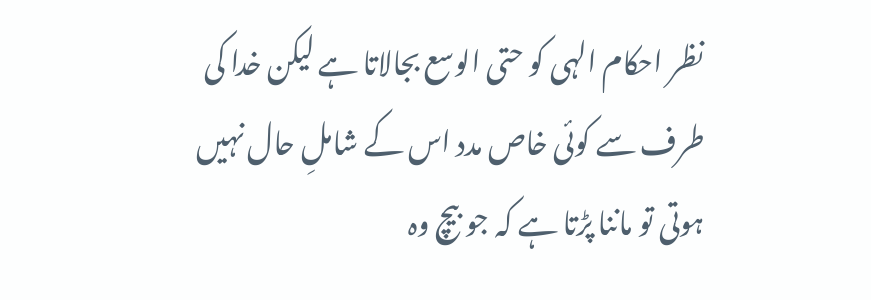نظر احکام الہی کو حتی الوسع بجالاتا ہے لیکن خدا کی طرف سے کوئی خاص مدد اس کے شاملِ حال نہیں ہوتی تو ماننا پڑتا ہے کہ جو بیچ وہ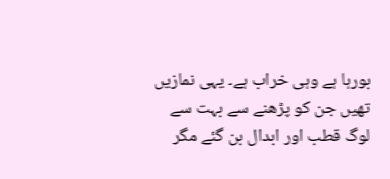بورہا ہے وہی خراب ہے۔ یہی نمازیں تھیں جن کو پڑھنے سے بہت سے لوگ قطب اور ابدال بن گئے مگر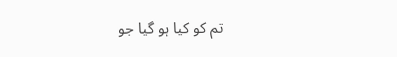تم کو کیا ہو گیا جو